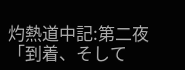灼熱道中記:第二夜「到着、そして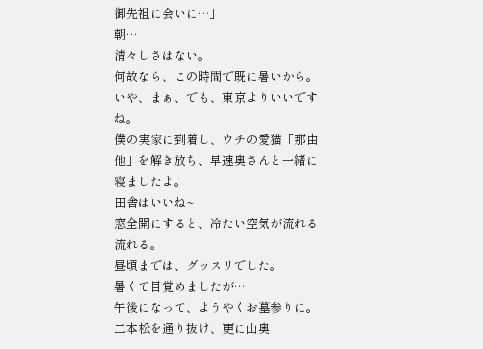御先祖に会いに…」
朝…
清々しさはない。
何故なら、この時間で既に暑いから。
いや、まぁ、でも、東京よりいいですね。
僕の実家に到着し、ウチの愛猫「那由他」を解き放ち、早速奥さんと一緒に寝ましたよ。
田舎はいいね~
窓全開にすると、冷たい空気が流れる流れる。
昼頃までは、グッスリでした。
暑くて目覚めましたが…
午後になって、ようやくお墓参りに。
二本松を通り抜け、更に山奥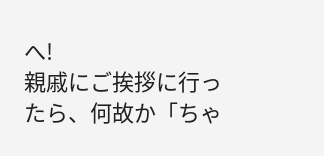へ!
親戚にご挨拶に行ったら、何故か「ちゃ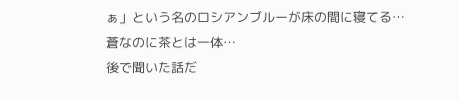ぁ」という名のロシアンブルーが床の間に寝てる…
蒼なのに茶とは一体…
後で聞いた話だ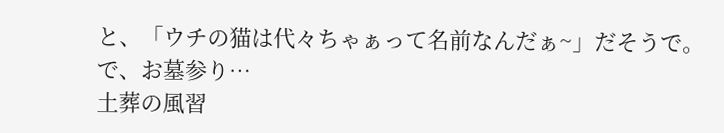と、「ウチの猫は代々ちゃぁって名前なんだぁ~」だそうで。
で、お墓参り…
土葬の風習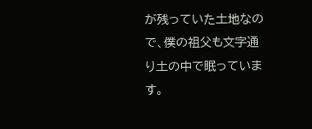が残っていた土地なので、僕の祖父も文字通り土の中で眠っています。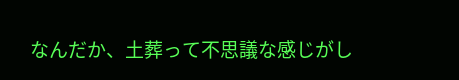なんだか、土葬って不思議な感じがし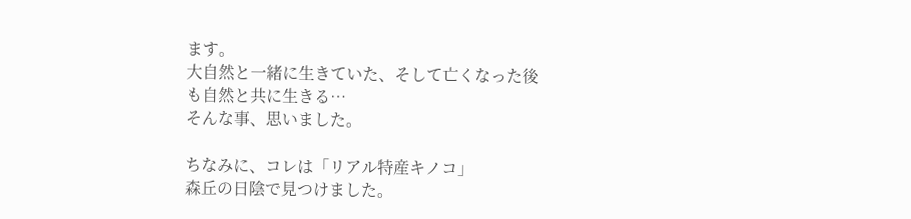ます。
大自然と一緒に生きていた、そして亡くなった後も自然と共に生きる…
そんな事、思いました。

ちなみに、コレは「リアル特産キノコ」
森丘の日陰で見つけました。